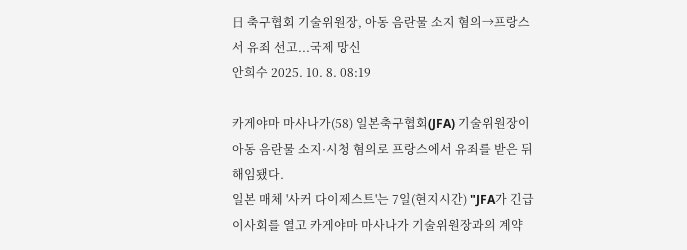日 축구협회 기술위원장, 아동 음란물 소지 혐의→프랑스서 유죄 선고...국제 망신
안희수 2025. 10. 8. 08:19

카게야마 마사나가(58) 일본축구협회(JFA) 기술위원장이 아동 음란물 소지·시청 혐의로 프랑스에서 유죄를 받은 뒤 해임됐다.
일본 매체 '사커 다이제스트'는 7일(현지시간) "JFA가 긴급 이사회를 열고 카게야마 마사나가 기술위원장과의 계약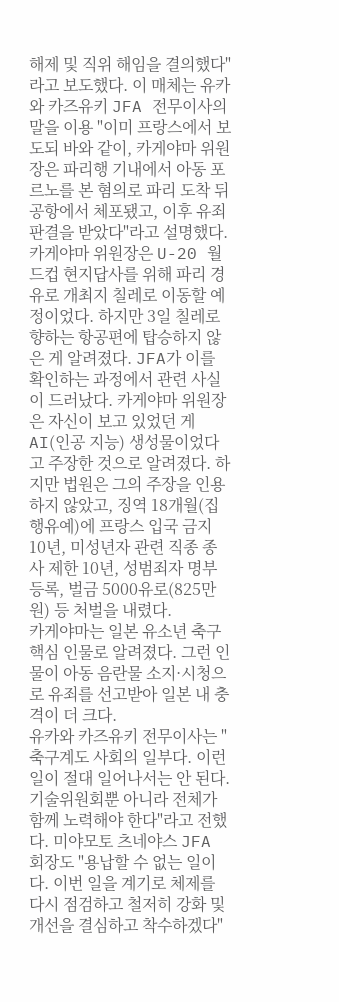해제 및 직위 해임을 결의했다"라고 보도했다. 이 매체는 유카와 카즈유키 JFA 전무이사의 말을 이용 "이미 프랑스에서 보도되 바와 같이, 카게야마 위원장은 파리행 기내에서 아동 포르노를 본 혐의로 파리 도착 뒤 공항에서 체포됐고, 이후 유죄 판결을 받았다"라고 설명했다.
카게야마 위원장은 U-20 월드컵 현지답사를 위해 파리 경유로 개최지 칠레로 이동할 예정이었다. 하지만 3일 칠레로 향하는 항공편에 탑승하지 않은 게 알려졌다. JFA가 이를 확인하는 과정에서 관련 사실이 드러났다. 카게야마 위원장은 자신이 보고 있었던 게 AI(인공 지능) 생성물이었다고 주장한 것으로 알려졌다. 하지만 법원은 그의 주장을 인용하지 않았고, 징역 18개월(집행유예)에 프랑스 입국 금지 10년, 미성년자 관련 직종 종사 제한 10년, 성범죄자 명부 등록, 벌금 5000유로(825만원) 등 처벌을 내렸다.
카게야마는 일본 유소년 축구 핵심 인물로 알려졌다. 그런 인물이 아동 음란물 소지·시청으로 유죄를 선고받아 일본 내 충격이 더 크다.
유카와 카즈유키 전무이사는 "축구계도 사회의 일부다. 이런 일이 절대 일어나서는 안 된다. 기술위원회뿐 아니라 전체가 함께 노력해야 한다"라고 전했다. 미야모토 츠네야스 JFA 회장도 "용납할 수 없는 일이다. 이번 일을 계기로 체제를 다시 점검하고 철저히 강화 및 개선을 결심하고 착수하겠다"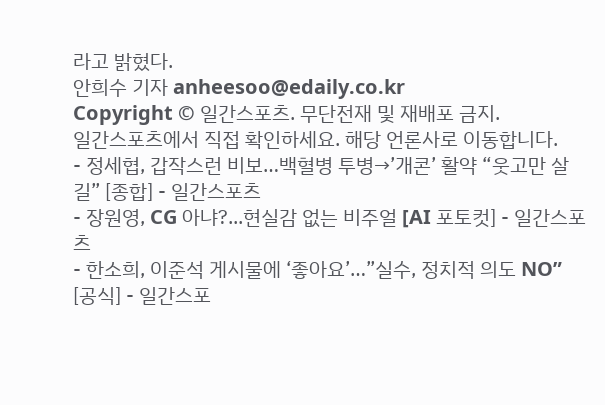라고 밝혔다.
안희수 기자 anheesoo@edaily.co.kr
Copyright © 일간스포츠. 무단전재 및 재배포 금지.
일간스포츠에서 직접 확인하세요. 해당 언론사로 이동합니다.
- 정세협, 갑작스런 비보…백혈병 투병→’개콘’ 활약 “웃고만 살길” [종합] - 일간스포츠
- 장원영, CG 아냐?...현실감 없는 비주얼 [AI 포토컷] - 일간스포츠
- 한소희, 이준석 게시물에 ‘좋아요’…”실수, 정치적 의도 NO” [공식] - 일간스포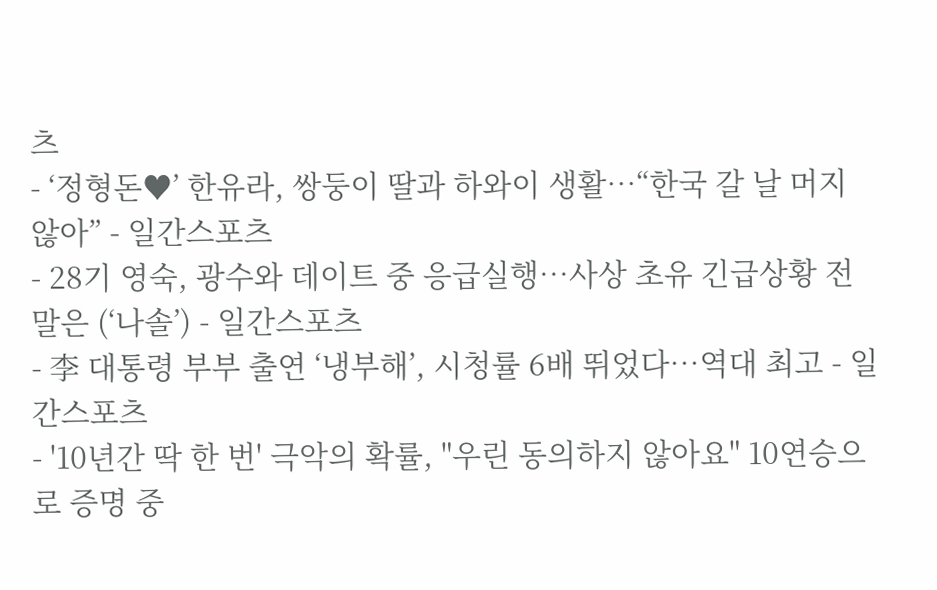츠
- ‘정형돈♥’ 한유라, 쌍둥이 딸과 하와이 생활…“한국 갈 날 머지 않아” - 일간스포츠
- 28기 영숙, 광수와 데이트 중 응급실행…사상 초유 긴급상황 전말은 (‘나솔’) - 일간스포츠
- 李 대통령 부부 출연 ‘냉부해’, 시청률 6배 뛰었다…역대 최고 - 일간스포츠
- '10년간 딱 한 번' 극악의 확률, "우린 동의하지 않아요" 10연승으로 증명 중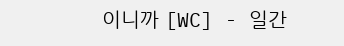이니까 [WC] - 일간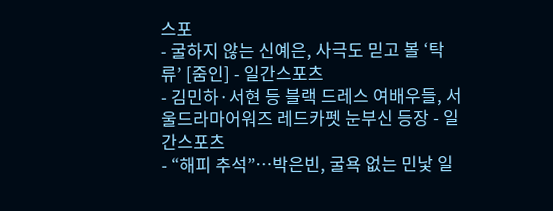스포
- 굴하지 않는 신예은, 사극도 믿고 볼 ‘탁류’ [줌인] - 일간스포츠
- 김민하·서현 등 블랙 드레스 여배우들, 서울드라마어워즈 레드카펫 눈부신 등장 - 일간스포츠
- “해피 추석”…박은빈, 굴욕 없는 민낯 일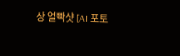상 얼빡샷 [AI 포토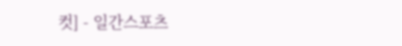컷] - 일간스포츠